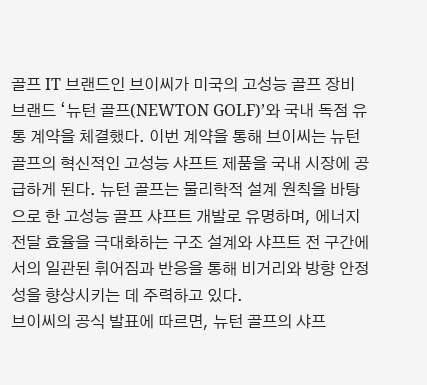골프 IT 브랜드인 브이씨가 미국의 고성능 골프 장비 브랜드 ‘뉴턴 골프(NEWTON GOLF)’와 국내 독점 유통 계약을 체결했다. 이번 계약을 통해 브이씨는 뉴턴 골프의 혁신적인 고성능 샤프트 제품을 국내 시장에 공급하게 된다. 뉴턴 골프는 물리학적 설계 원칙을 바탕으로 한 고성능 골프 샤프트 개발로 유명하며, 에너지 전달 효율을 극대화하는 구조 설계와 샤프트 전 구간에서의 일관된 휘어짐과 반응을 통해 비거리와 방향 안정성을 향상시키는 데 주력하고 있다.
브이씨의 공식 발표에 따르면, 뉴턴 골프의 샤프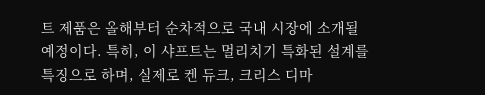트 제품은 올해부터 순차적으로 국내 시장에 소개될 예정이다. 특히, 이 샤프트는 멀리치기 특화된 설계를 특징으로 하며, 실제로 켄 듀크, 크리스 디마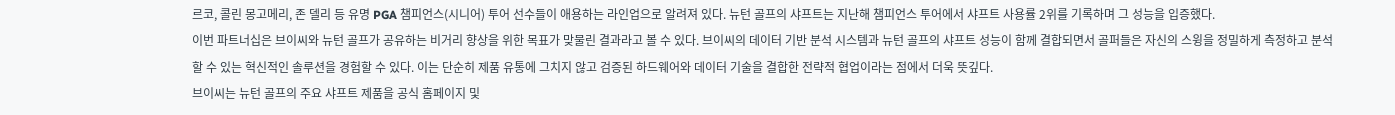르코, 콜린 몽고메리, 존 델리 등 유명 PGA 챔피언스(시니어) 투어 선수들이 애용하는 라인업으로 알려져 있다. 뉴턴 골프의 샤프트는 지난해 챔피언스 투어에서 샤프트 사용률 2위를 기록하며 그 성능을 입증했다.
이번 파트너십은 브이씨와 뉴턴 골프가 공유하는 비거리 향상을 위한 목표가 맞물린 결과라고 볼 수 있다. 브이씨의 데이터 기반 분석 시스템과 뉴턴 골프의 샤프트 성능이 함께 결합되면서 골퍼들은 자신의 스윙을 정밀하게 측정하고 분석할 수 있는 혁신적인 솔루션을 경험할 수 있다. 이는 단순히 제품 유통에 그치지 않고 검증된 하드웨어와 데이터 기술을 결합한 전략적 협업이라는 점에서 더욱 뜻깊다.
브이씨는 뉴턴 골프의 주요 샤프트 제품을 공식 홈페이지 및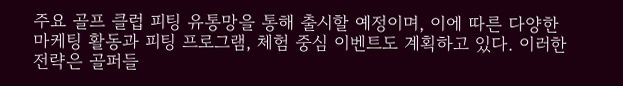주요 골프 클럽 피팅 유통망을 통해 출시할 예정이며, 이에 따른 다양한 마케팅 활동과 피팅 프로그램, 체험 중심 이벤트도 계획하고 있다. 이러한 전략은 골퍼들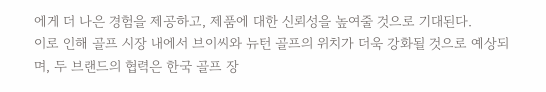에게 더 나은 경험을 제공하고, 제품에 대한 신뢰성을 높여줄 것으로 기대된다.
이로 인해 골프 시장 내에서 브이씨와 뉴턴 골프의 위치가 더욱 강화될 것으로 예상되며, 두 브랜드의 협력은 한국 골프 장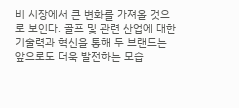비 시장에서 큰 변화를 가져올 것으로 보인다. 골프 및 관련 산업에 대한 기술력과 혁신을 통해 두 브랜드는 앞으로도 더욱 발전하는 모습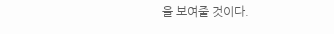을 보여줄 것이다.